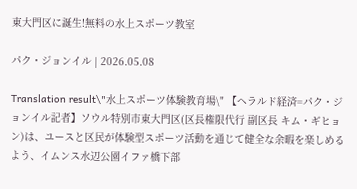東大門区に誕生!無料の水上スポーツ教室

パク・ジョンイル | 2026.05.08

Translation result\"水上スポーツ体験教育場\" 【ヘラルド経済=パク・ジョンイル記者】ソウル特別市東大門区(区長権限代行 副区長 キム・ギヒョン)は、ユースと区民が体験型スポーツ活動を通じて健全な余暇を楽しめるよう、イムンス水辺公園イファ橋下部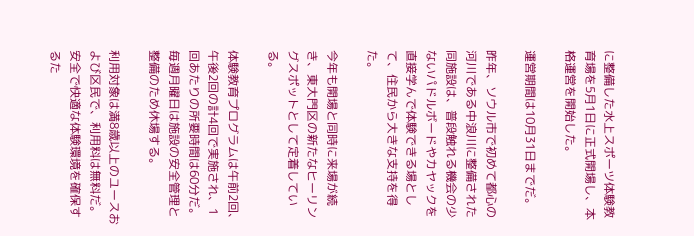に整備した水上スポーツ体験教育場を5月1日に正式開場し、本格運営を開始した。

運営期間は10月31日までだ。

昨年、ソウル市で初めて都心の河川である中浪川に整備された同施設は、普段触れる機会の少ないパドルボードやカヤックを直接学んで体験できる場として、住民から大きな支持を得た。

今年も開場と同時に来場が続き、東大門区の新たなヒーリングスポットとして定着している。

体験教育プログラムは午前2回、午後2回の計4回で実施され、1回あたりの所要時間は60分だ。毎週月曜日は施設の安全管理と整備のため休場する。

利用対象は満8歳以上のユースおよび区民で、利用料は無料だ。安全で快適な体験環境を確保するた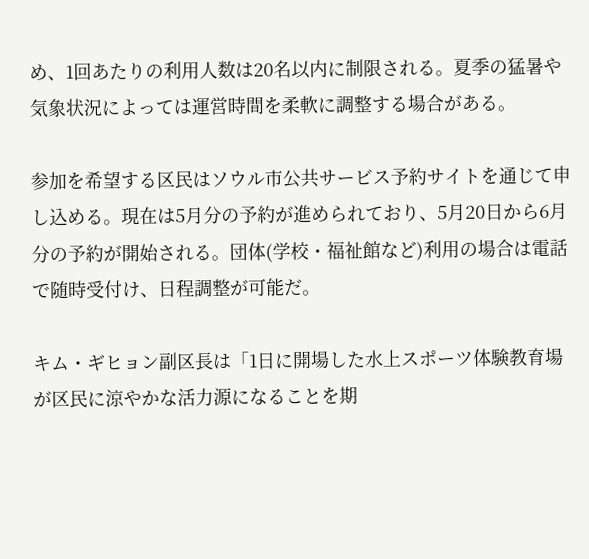め、1回あたりの利用人数は20名以内に制限される。夏季の猛暑や気象状況によっては運営時間を柔軟に調整する場合がある。

参加を希望する区民はソウル市公共サービス予約サイトを通じて申し込める。現在は5月分の予約が進められており、5月20日から6月分の予約が開始される。団体(学校・福祉館など)利用の場合は電話で随時受付け、日程調整が可能だ。

キム・ギヒョン副区長は「1日に開場した水上スポーツ体験教育場が区民に涼やかな活力源になることを期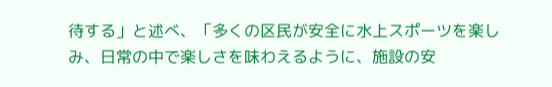待する」と述べ、「多くの区民が安全に水上スポーツを楽しみ、日常の中で楽しさを味わえるように、施設の安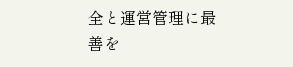全と運営管理に最善を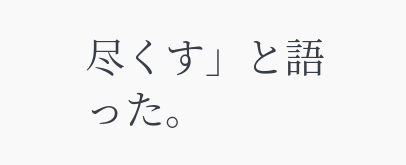尽くす」と語った。